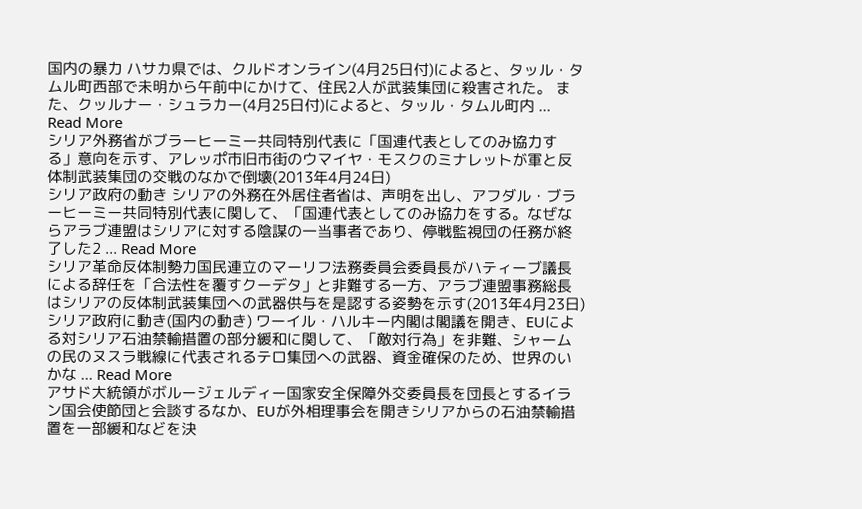国内の暴力 ハサカ県では、クルドオンライン(4月25日付)によると、タッル・タムル町西部で未明から午前中にかけて、住民2人が武装集団に殺害された。 また、クッルナー・シュラカー(4月25日付)によると、タッル・タムル町内 ... Read More
シリア外務省がブラーヒーミー共同特別代表に「国連代表としてのみ協力する」意向を示す、アレッポ市旧市街のウマイヤ・モスクのミナレットが軍と反体制武装集団の交戦のなかで倒壊(2013年4月24日)
シリア政府の動き シリアの外務在外居住者省は、声明を出し、アフダル・ブラーヒーミー共同特別代表に関して、「国連代表としてのみ協力をする。なぜならアラブ連盟はシリアに対する陰謀の一当事者であり、停戦監視団の任務が終了した2 ... Read More
シリア革命反体制勢力国民連立のマーリフ法務委員会委員長がハティーブ議長による辞任を「合法性を覆すクーデタ」と非難する一方、アラブ連盟事務総長はシリアの反体制武装集団への武器供与を是認する姿勢を示す(2013年4月23日)
シリア政府に動き(国内の動き) ワーイル・ハルキー内閣は閣議を開き、EUによる対シリア石油禁輸措置の部分緩和に関して、「敵対行為」を非難、シャームの民のヌスラ戦線に代表されるテロ集団への武器、資金確保のため、世界のいかな ... Read More
アサド大統領がボルージェルディー国家安全保障外交委員長を団長とするイラン国会使節団と会談するなか、EUが外相理事会を開きシリアからの石油禁輸措置を一部緩和などを決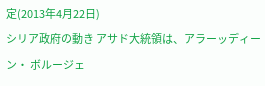定(2013年4月22日)
シリア政府の動き アサド大統領は、アラーッディーン・ ボルージェ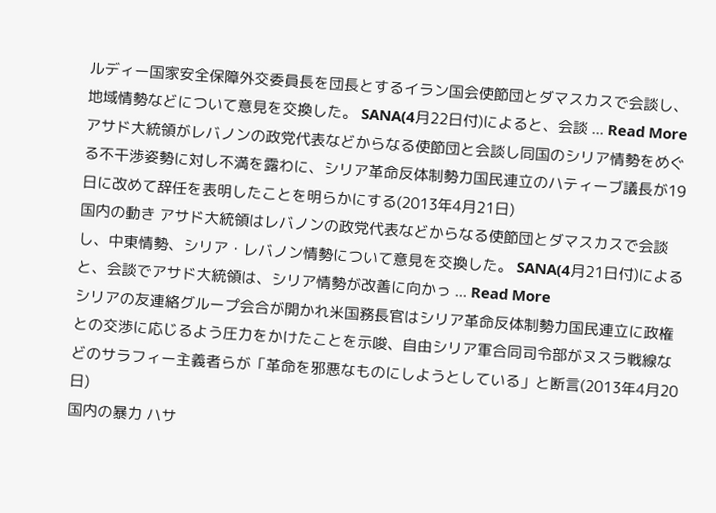ルディー国家安全保障外交委員長を団長とするイラン国会使節団とダマスカスで会談し、地域情勢などについて意見を交換した。 SANA(4月22日付)によると、会談 ... Read More
アサド大統領がレバノンの政党代表などからなる使節団と会談し同国のシリア情勢をめぐる不干渉姿勢に対し不満を露わに、シリア革命反体制勢力国民連立のハティーブ議長が19日に改めて辞任を表明したことを明らかにする(2013年4月21日)
国内の動き アサド大統領はレバノンの政党代表などからなる使節団とダマスカスで会談し、中東情勢、シリア・レバノン情勢について意見を交換した。 SANA(4月21日付)によると、会談でアサド大統領は、シリア情勢が改善に向かっ ... Read More
シリアの友連絡グループ会合が開かれ米国務長官はシリア革命反体制勢力国民連立に政権との交渉に応じるよう圧力をかけたことを示唆、自由シリア軍合同司令部がヌスラ戦線などのサラフィー主義者らが「革命を邪悪なものにしようとしている」と断言(2013年4月20日)
国内の暴力 ハサ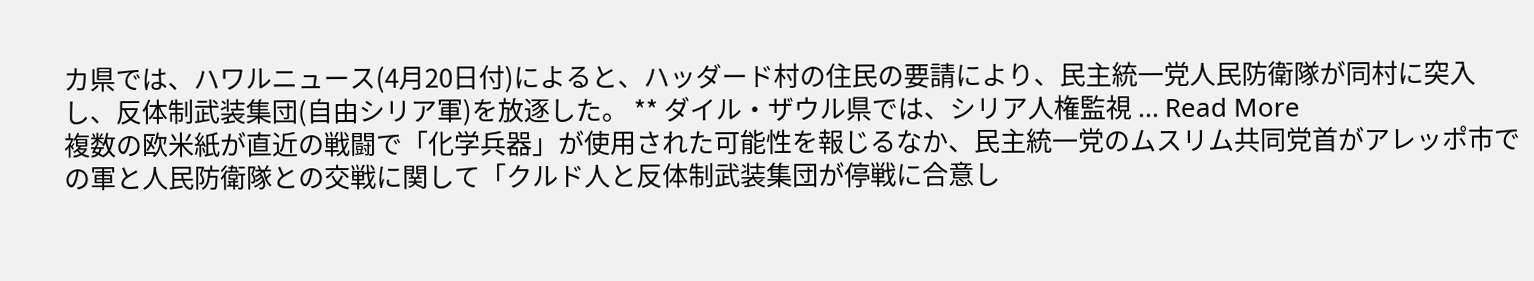カ県では、ハワルニュース(4月20日付)によると、ハッダード村の住民の要請により、民主統一党人民防衛隊が同村に突入し、反体制武装集団(自由シリア軍)を放逐した。 ** ダイル・ザウル県では、シリア人権監視 ... Read More
複数の欧米紙が直近の戦闘で「化学兵器」が使用された可能性を報じるなか、民主統一党のムスリム共同党首がアレッポ市での軍と人民防衛隊との交戦に関して「クルド人と反体制武装集団が停戦に合意し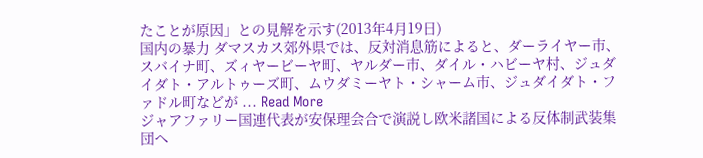たことが原因」との見解を示す(2013年4月19日)
国内の暴力 ダマスカス郊外県では、反対消息筋によると、ダーライヤー市、スバイナ町、ズィヤービーヤ町、ヤルダー市、ダイル・ハビーヤ村、ジュダイダト・アルトゥーズ町、ムウダミーヤト・シャーム市、ジュダイダト・ファドル町などが ... Read More
ジャアファリー国連代表が安保理会合で演説し欧米諸国による反体制武装集団へ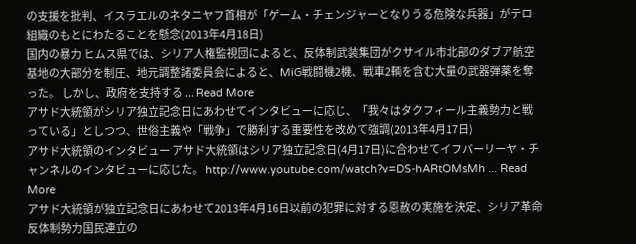の支援を批判、イスラエルのネタニヤフ首相が「ゲーム・チェンジャーとなりうる危険な兵器」がテロ組織のもとにわたることを懸念(2013年4月18日)
国内の暴力 ヒムス県では、シリア人権監視団によると、反体制武装集団がクサイル市北部のダブア航空基地の大部分を制圧、地元調整諸委員会によると、MiG戦闘機2機、戦車2輌を含む大量の武器弾薬を奪った。 しかし、政府を支持する ... Read More
アサド大統領がシリア独立記念日にあわせてインタビューに応じ、「我々はタクフィール主義勢力と戦っている」としつつ、世俗主義や「戦争」で勝利する重要性を改めて強調(2013年4月17日)
アサド大統領のインタビュー アサド大統領はシリア独立記念日(4月17日)に合わせてイフバーリーヤ・チャンネルのインタビューに応じた。 http://www.youtube.com/watch?v=DS-hARtOMsMh ... Read More
アサド大統領が独立記念日にあわせて2013年4月16日以前の犯罪に対する恩赦の実施を決定、シリア革命反体制勢力国民連立の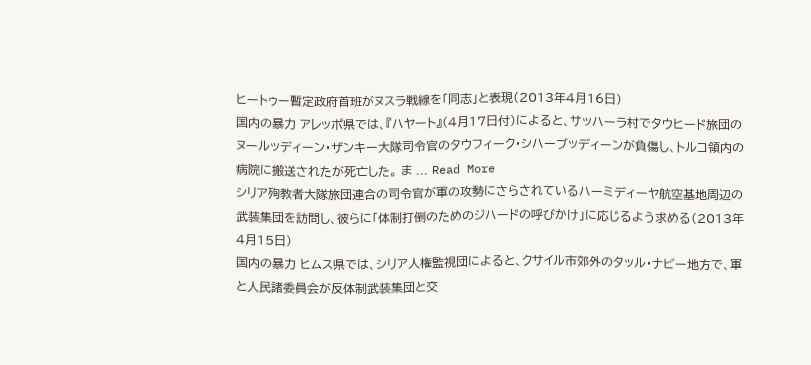ヒートゥー暫定政府首班がヌスラ戦線を「同志」と表現(2013年4月16日)
国内の暴力 アレッポ県では、『ハヤート』(4月17日付)によると、サッハーラ村でタウヒード旅団のヌールッディーン・ザンキー大隊司令官のタウフィーク・シハーブッディーンが負傷し、トルコ領内の病院に搬送されたが死亡した。 ま ... Read More
シリア殉教者大隊旅団連合の司令官が軍の攻勢にさらされているハーミディーヤ航空基地周辺の武装集団を訪問し、彼らに「体制打倒のためのジハードの呼びかけ」に応じるよう求める(2013年4月15日)
国内の暴力 ヒムス県では、シリア人権監視団によると、クサイル市郊外のタッル・ナビー地方で、軍と人民諸委員会が反体制武装集団と交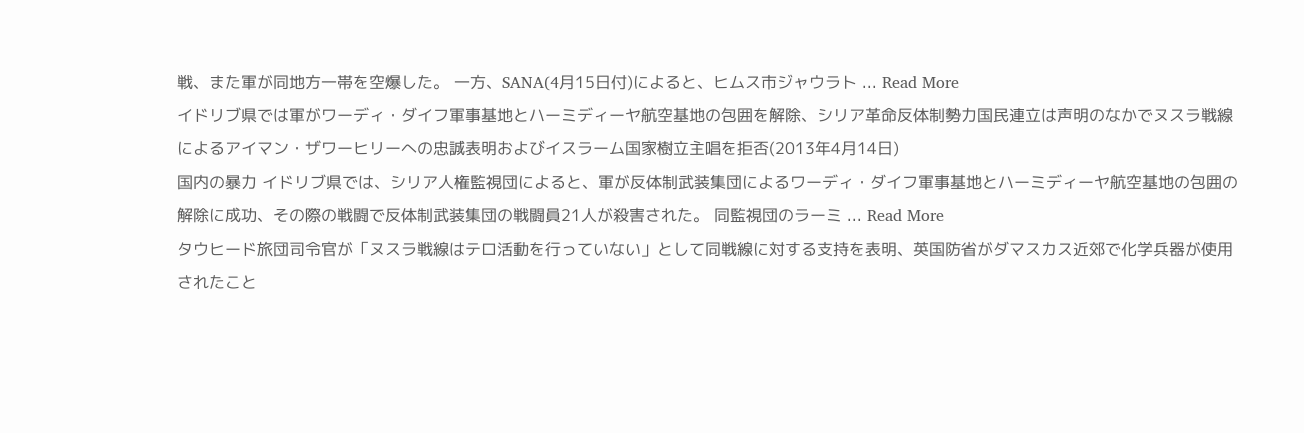戦、また軍が同地方一帯を空爆した。 一方、SANA(4月15日付)によると、ヒムス市ジャウラト ... Read More
イドリブ県では軍がワーディ・ダイフ軍事基地とハーミディーヤ航空基地の包囲を解除、シリア革命反体制勢力国民連立は声明のなかでヌスラ戦線によるアイマン・ザワーヒリーへの忠誠表明およびイスラーム国家樹立主唱を拒否(2013年4月14日)
国内の暴力 イドリブ県では、シリア人権監視団によると、軍が反体制武装集団によるワーディ・ダイフ軍事基地とハーミディーヤ航空基地の包囲の解除に成功、その際の戦闘で反体制武装集団の戦闘員21人が殺害された。 同監視団のラーミ ... Read More
タウヒード旅団司令官が「ヌスラ戦線はテロ活動を行っていない」として同戦線に対する支持を表明、英国防省がダマスカス近郊で化学兵器が使用されたこと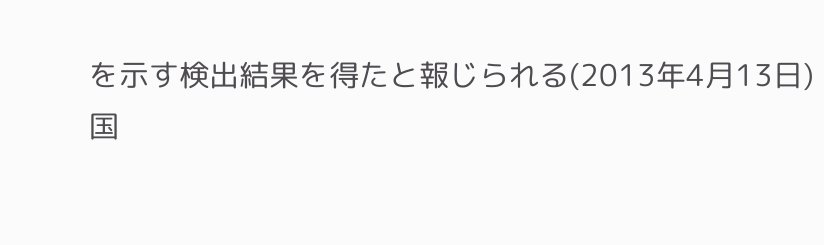を示す検出結果を得たと報じられる(2013年4月13日)
国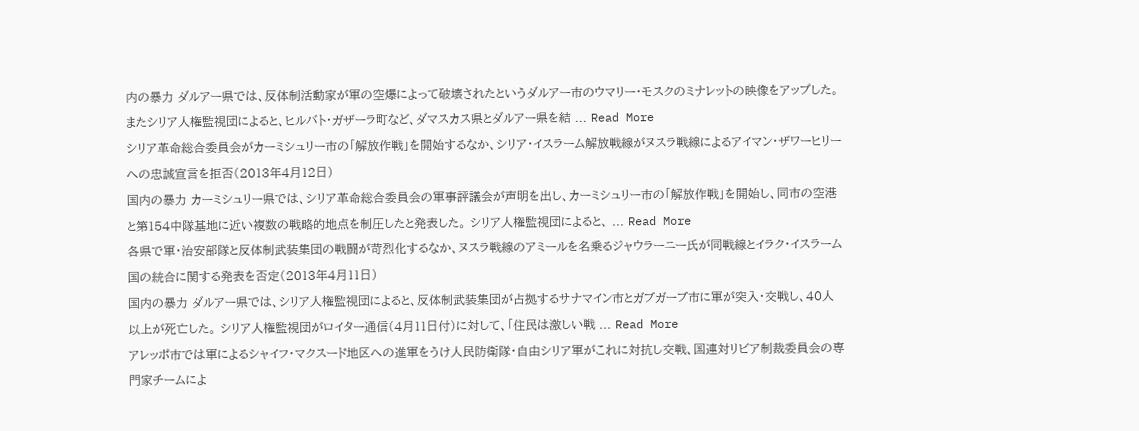内の暴力 ダルアー県では、反体制活動家が軍の空爆によって破壊されたというダルアー市のウマリー・モスクのミナレットの映像をアップした。 またシリア人権監視団によると、ヒルバト・ガザーラ町など、ダマスカス県とダルアー県を結 ... Read More
シリア革命総合委員会がカーミシュリー市の「解放作戦」を開始するなか、シリア・イスラーム解放戦線がヌスラ戦線によるアイマン・ザワーヒリーへの忠誠宣言を拒否(2013年4月12日)
国内の暴力 カーミシュリー県では、シリア革命総合委員会の軍事評議会が声明を出し、カーミシュリー市の「解放作戦」を開始し、同市の空港と第154中隊基地に近い複数の戦略的地点を制圧したと発表した。 シリア人権監視団によると、 ... Read More
各県で軍・治安部隊と反体制武装集団の戦闘が苛烈化するなか、ヌスラ戦線のアミールを名乗るジャウラーニー氏が同戦線とイラク・イスラーム国の統合に関する発表を否定(2013年4月11日)
国内の暴力 ダルアー県では、シリア人権監視団によると、反体制武装集団が占拠するサナマイン市とガブガーブ市に軍が突入・交戦し、40人以上が死亡した。 シリア人権監視団がロイター通信(4月11日付)に対して、「住民は激しい戦 ... Read More
アレッポ市では軍によるシャイフ・マクスード地区への進軍をうけ人民防衛隊・自由シリア軍がこれに対抗し交戦、国連対リビア制裁委員会の専門家チームによ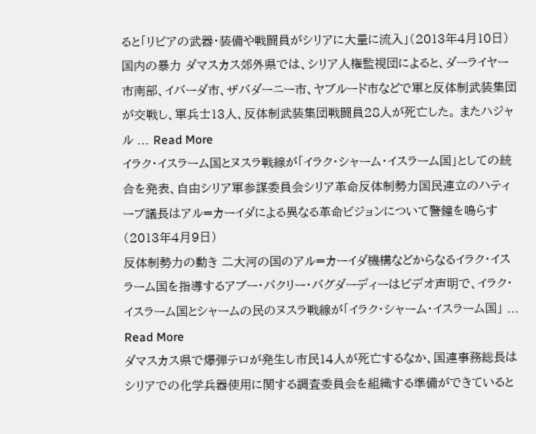ると「リビアの武器・装備や戦闘員がシリアに大量に流入」(2013年4月10日)
国内の暴力 ダマスカス郊外県では、シリア人権監視団によると、ダーライヤー市南部、イバーダ市、ザバダーニー市、ヤブルード市などで軍と反体制武装集団が交戦し、軍兵士13人、反体制武装集団戦闘員28人が死亡した。 またハジャル ... Read More
イラク・イスラーム国とヌスラ戦線が「イラク・シャーム・イスラーム国」としての統合を発表、自由シリア軍参謀委員会シリア革命反体制勢力国民連立のハティーブ議長はアル=カーイダによる異なる革命ビジョンについて警鐘を鳴らす(2013年4月9日)
反体制勢力の動き 二大河の国のアル=カーイダ機構などからなるイラク・イスラーム国を指導するアブー・バクリー・バグダーディーはビデオ声明で、イラク・イスラーム国とシャームの民のヌスラ戦線が「イラク・シャーム・イスラーム国」 ... Read More
ダマスカス県で爆弾テロが発生し市民14人が死亡するなか、国連事務総長はシリアでの化学兵器使用に関する調査委員会を組織する準備ができていると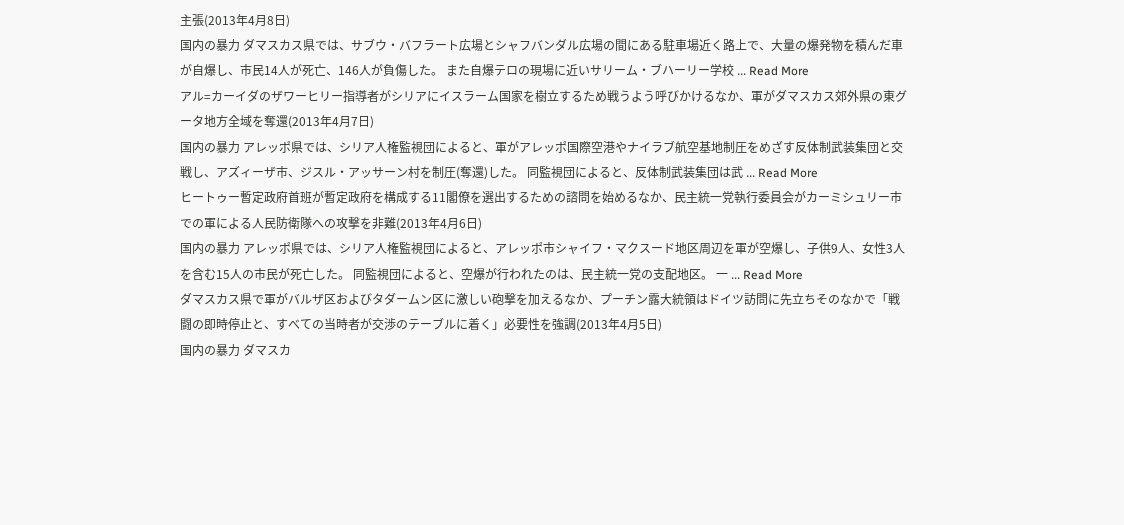主張(2013年4月8日)
国内の暴力 ダマスカス県では、サブウ・バフラート広場とシャフバンダル広場の間にある駐車場近く路上で、大量の爆発物を積んだ車が自爆し、市民14人が死亡、146人が負傷した。 また自爆テロの現場に近いサリーム・ブハーリー学校 ... Read More
アル=カーイダのザワーヒリー指導者がシリアにイスラーム国家を樹立するため戦うよう呼びかけるなか、軍がダマスカス郊外県の東グータ地方全域を奪還(2013年4月7日)
国内の暴力 アレッポ県では、シリア人権監視団によると、軍がアレッポ国際空港やナイラブ航空基地制圧をめざす反体制武装集団と交戦し、アズィーザ市、ジスル・アッサーン村を制圧(奪還)した。 同監視団によると、反体制武装集団は武 ... Read More
ヒートゥー暫定政府首班が暫定政府を構成する11閣僚を選出するための諮問を始めるなか、民主統一党執行委員会がカーミシュリー市での軍による人民防衛隊への攻撃を非難(2013年4月6日)
国内の暴力 アレッポ県では、シリア人権監視団によると、アレッポ市シャイフ・マクスード地区周辺を軍が空爆し、子供9人、女性3人を含む15人の市民が死亡した。 同監視団によると、空爆が行われたのは、民主統一党の支配地区。 一 ... Read More
ダマスカス県で軍がバルザ区およびタダームン区に激しい砲撃を加えるなか、プーチン露大統領はドイツ訪問に先立ちそのなかで「戦闘の即時停止と、すべての当時者が交渉のテーブルに着く」必要性を強調(2013年4月5日)
国内の暴力 ダマスカ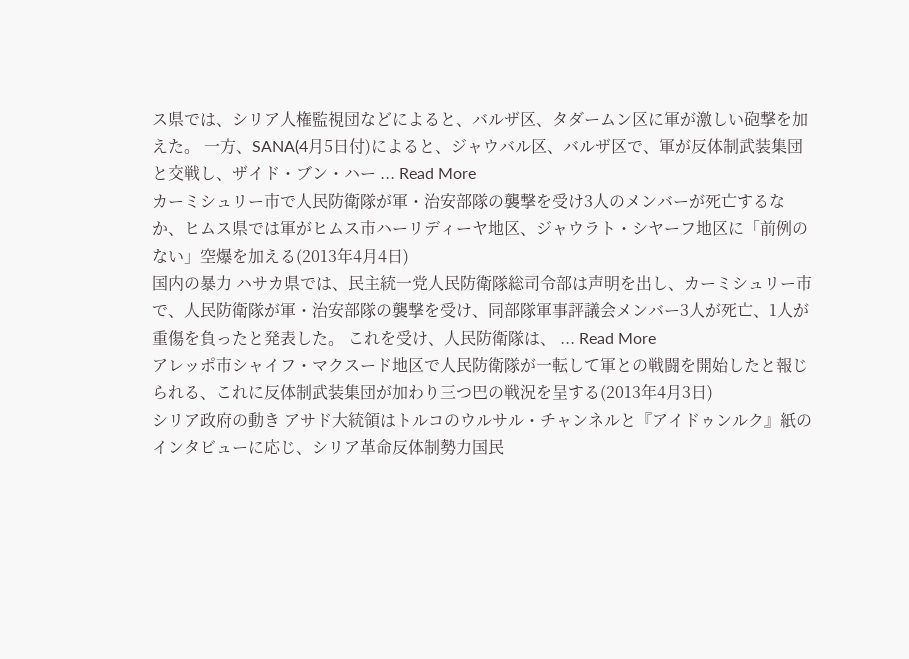ス県では、シリア人権監視団などによると、バルザ区、タダームン区に軍が激しい砲撃を加えた。 一方、SANA(4月5日付)によると、ジャウバル区、バルザ区で、軍が反体制武装集団と交戦し、ザイド・ブン・ハー ... Read More
カーミシュリー市で人民防衛隊が軍・治安部隊の襲撃を受け3人のメンバーが死亡するなか、ヒムス県では軍がヒムス市ハーリディーヤ地区、ジャウラト・シヤーフ地区に「前例のない」空爆を加える(2013年4月4日)
国内の暴力 ハサカ県では、民主統一党人民防衛隊総司令部は声明を出し、カーミシュリー市で、人民防衛隊が軍・治安部隊の襲撃を受け、同部隊軍事評議会メンバー3人が死亡、1人が重傷を負ったと発表した。 これを受け、人民防衛隊は、 ... Read More
アレッポ市シャイフ・マクスード地区で人民防衛隊が一転して軍との戦闘を開始したと報じられる、これに反体制武装集団が加わり三つ巴の戦況を呈する(2013年4月3日)
シリア政府の動き アサド大統領はトルコのウルサル・チャンネルと『アイドゥンルク』紙のインタビューに応じ、シリア革命反体制勢力国民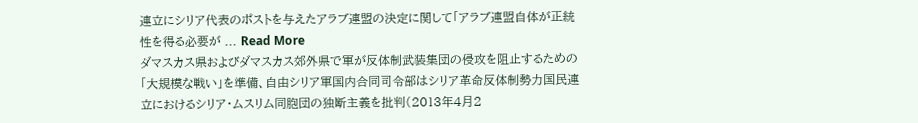連立にシリア代表のポストを与えたアラブ連盟の決定に関して「アラブ連盟自体が正統性を得る必要が ... Read More
ダマスカス県およびダマスカス郊外県で軍が反体制武装集団の侵攻を阻止するための「大規模な戦い」を準備、自由シリア軍国内合同司令部はシリア革命反体制勢力国民連立におけるシリア・ムスリム同胞団の独断主義を批判(2013年4月2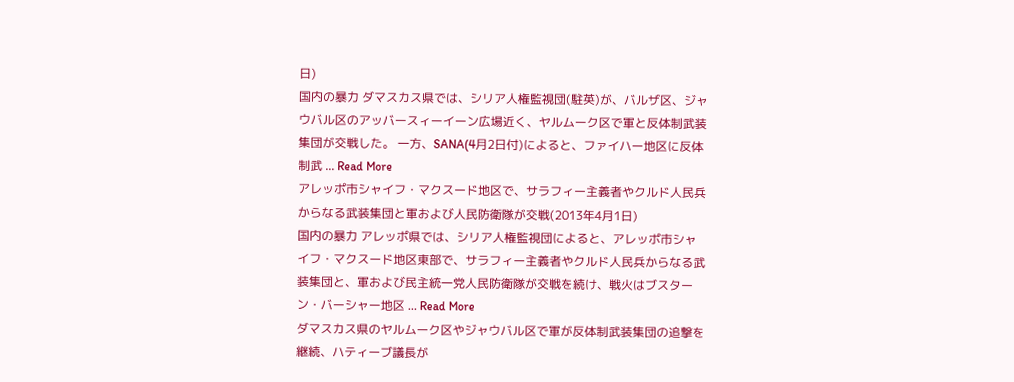日)
国内の暴力 ダマスカス県では、シリア人権監視団(駐英)が、バルザ区、ジャウバル区のアッバースィーイーン広場近く、ヤルムーク区で軍と反体制武装集団が交戦した。 一方、SANA(4月2日付)によると、ファイハー地区に反体制武 ... Read More
アレッポ市シャイフ・マクスード地区で、サラフィー主義者やクルド人民兵からなる武装集団と軍および人民防衛隊が交戦(2013年4月1日)
国内の暴力 アレッポ県では、シリア人権監視団によると、アレッポ市シャイフ・マクスード地区東部で、サラフィー主義者やクルド人民兵からなる武装集団と、軍および民主統一党人民防衛隊が交戦を続け、戦火はブスターン・バーシャー地区 ... Read More
ダマスカス県のヤルムーク区やジャウバル区で軍が反体制武装集団の追撃を継続、ハティーブ議長が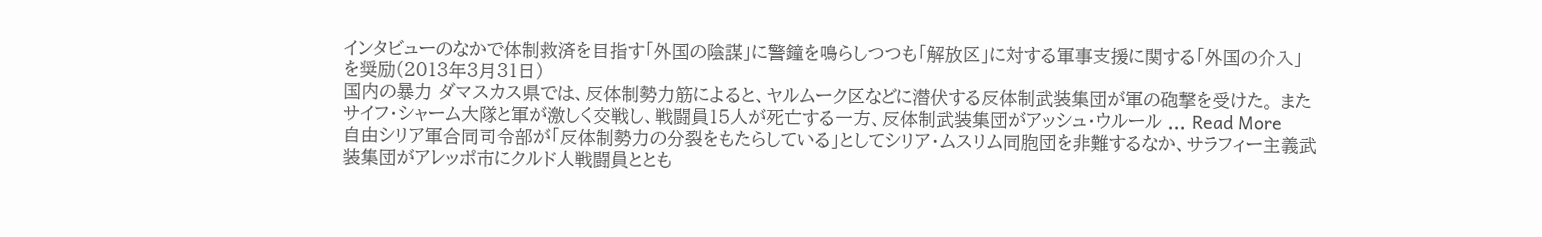インタビューのなかで体制救済を目指す「外国の陰謀」に警鐘を鳴らしつつも「解放区」に対する軍事支援に関する「外国の介入」を奨励(2013年3月31日)
国内の暴力 ダマスカス県では、反体制勢力筋によると、ヤルムーク区などに潜伏する反体制武装集団が軍の砲撃を受けた。 またサイフ・シャーム大隊と軍が激しく交戦し、戦闘員15人が死亡する一方、反体制武装集団がアッシュ・ウルール ... Read More
自由シリア軍合同司令部が「反体制勢力の分裂をもたらしている」としてシリア・ムスリム同胞団を非難するなか、サラフィー主義武装集団がアレッポ市にクルド人戦闘員ととも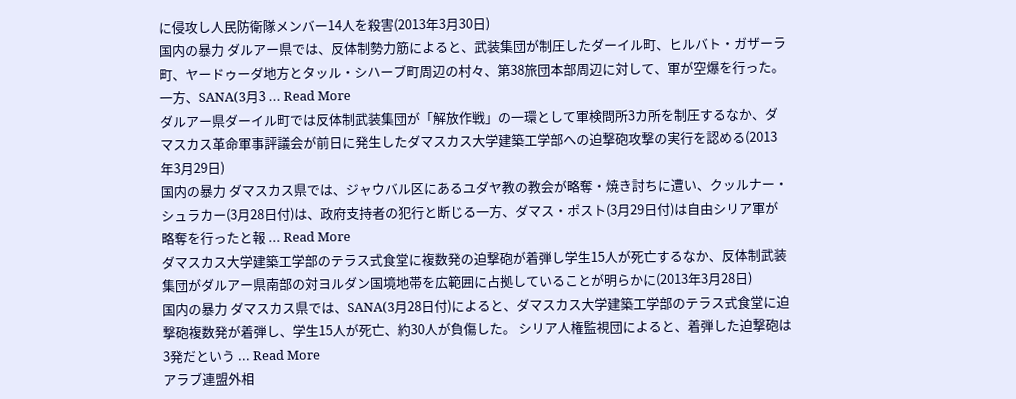に侵攻し人民防衛隊メンバー14人を殺害(2013年3月30日)
国内の暴力 ダルアー県では、反体制勢力筋によると、武装集団が制圧したダーイル町、ヒルバト・ガザーラ町、ヤードゥーダ地方とタッル・シハーブ町周辺の村々、第38旅団本部周辺に対して、軍が空爆を行った。 一方、SANA(3月3 ... Read More
ダルアー県ダーイル町では反体制武装集団が「解放作戦」の一環として軍検問所3カ所を制圧するなか、ダマスカス革命軍事評議会が前日に発生したダマスカス大学建築工学部への迫撃砲攻撃の実行を認める(2013年3月29日)
国内の暴力 ダマスカス県では、ジャウバル区にあるユダヤ教の教会が略奪・焼き討ちに遭い、クッルナー・シュラカー(3月28日付)は、政府支持者の犯行と断じる一方、ダマス・ポスト(3月29日付)は自由シリア軍が略奪を行ったと報 ... Read More
ダマスカス大学建築工学部のテラス式食堂に複数発の迫撃砲が着弾し学生15人が死亡するなか、反体制武装集団がダルアー県南部の対ヨルダン国境地帯を広範囲に占拠していることが明らかに(2013年3月28日)
国内の暴力 ダマスカス県では、SANA(3月28日付)によると、ダマスカス大学建築工学部のテラス式食堂に迫撃砲複数発が着弾し、学生15人が死亡、約30人が負傷した。 シリア人権監視団によると、着弾した迫撃砲は3発だという ... Read More
アラブ連盟外相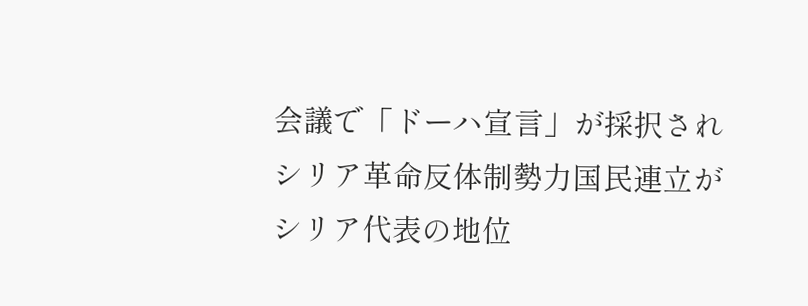会議で「ドーハ宣言」が採択されシリア革命反体制勢力国民連立がシリア代表の地位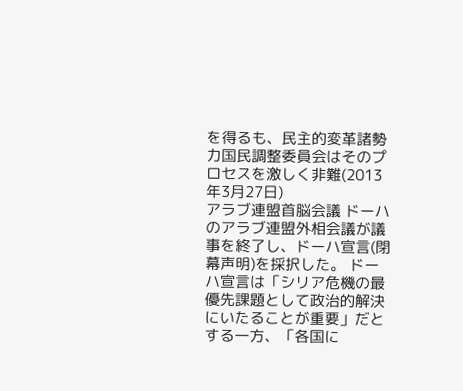を得るも、民主的変革諸勢力国民調整委員会はそのプロセスを激しく非難(2013年3月27日)
アラブ連盟首脳会議 ドーハのアラブ連盟外相会議が議事を終了し、ドーハ宣言(閉幕声明)を採択した。 ドーハ宣言は「シリア危機の最優先課題として政治的解決にいたることが重要」だとする一方、「各国に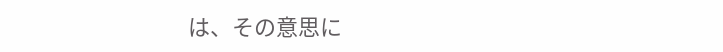は、その意思に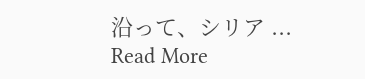沿って、シリア ... Read More